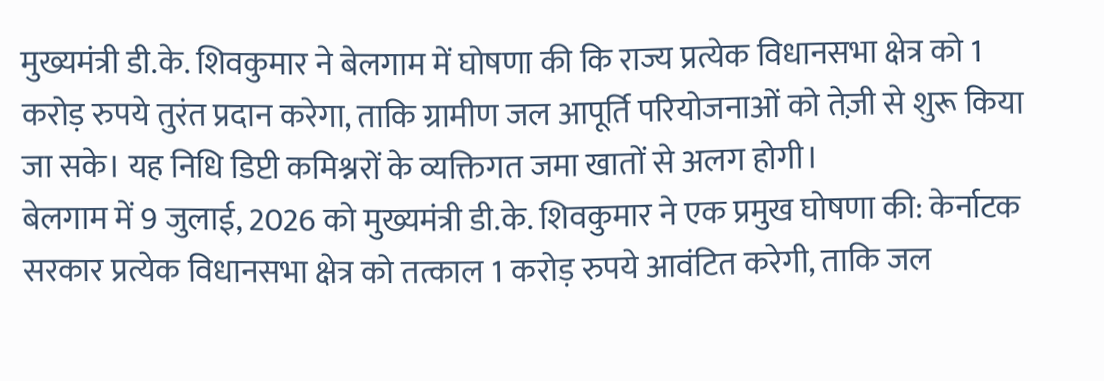मुख्यमंत्री डी.के. शिवकुमार ने बेलगाम में घोषणा की कि राज्य प्रत्येक विधानसभा क्षेत्र को 1 करोड़ रुपये तुरंत प्रदान करेगा, ताकि ग्रामीण जल आपूर्ति परियोजनाओं को तेज़ी से शुरू किया जा सके। यह निधि डिप्टी कमिश्नरों के व्यक्तिगत जमा खातों से अलग होगी।
बेलगाम में 9 जुलाई, 2026 को मुख्यमंत्री डी.के. शिवकुमार ने एक प्रमुख घोषणा की: केर्नाटक सरकार प्रत्येक विधानसभा क्षेत्र को तत्काल 1 करोड़ रुपये आवंटित करेगी, ताकि जल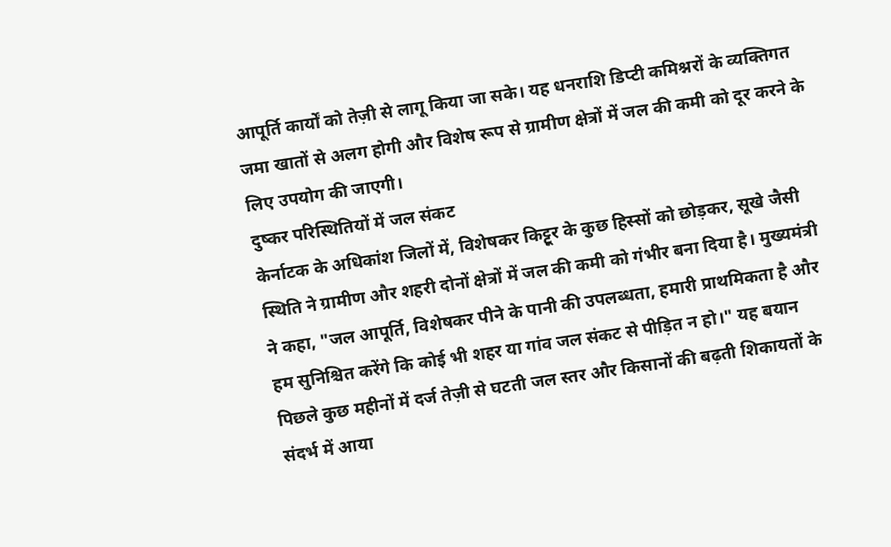आपूर्ति कार्यों को तेज़ी से लागू किया जा सके। यह धनराशि डिप्टी कमिश्नरों के व्यक्तिगत जमा खातों से अलग होगी और विशेष रूप से ग्रामीण क्षेत्रों में जल की कमी को दूर करने के लिए उपयोग की जाएगी।
दुष्कर परिस्थितियों में जल संकट
केर्नाटक के अधिकांश जिलों में, विशेषकर किट्टूर के कुछ हिस्सों को छोड़कर, सूखे जैसी स्थिति ने ग्रामीण और शहरी दोनों क्षेत्रों में जल की कमी को गंभीर बना दिया है। मुख्यमंत्री ने कहा, "जल आपूर्ति, विशेषकर पीने के पानी की उपलब्धता, हमारी प्राथमिकता है और हम सुनिश्चित करेंगे कि कोई भी शहर या गांव जल संकट से पीड़ित न हो।" यह बयान पिछले कुछ महीनों में दर्ज तेज़ी से घटती जल स्तर और किसानों की बढ़ती शिकायतों के संदर्भ में आया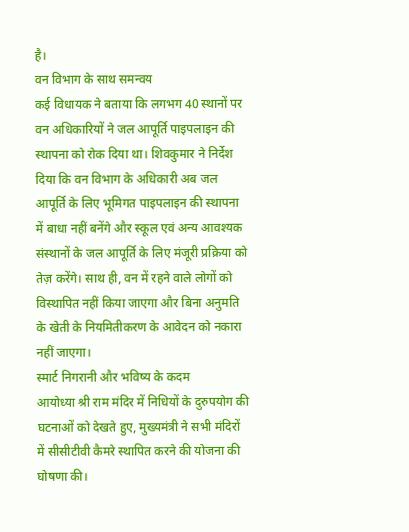है।
वन विभाग के साथ समन्वय
कई विधायक ने बताया कि लगभग 40 स्थानों पर वन अधिकारियों ने जल आपूर्ति पाइपलाइन की स्थापना को रोक दिया था। शिवकुमार ने निर्देश दिया कि वन विभाग के अधिकारी अब जल आपूर्ति के लिए भूमिगत पाइपलाइन की स्थापना में बाधा नहीं बनेंगे और स्कूल एवं अन्य आवश्यक संस्थानों के जल आपूर्ति के लिए मंजूरी प्रक्रिया को तेज़ करेंगे। साथ ही, वन में रहने वाले लोगों को विस्थापित नहीं किया जाएगा और बिना अनुमति के खेती के नियमितीकरण के आवेदन को नकारा नहीं जाएगा।
स्मार्ट निगरानी और भविष्य के कदम
आयोध्या श्री राम मंदिर में निधियों के दुरुपयोग की घटनाओं को देखते हुए, मुख्यमंत्री ने सभी मंदिरों में सीसीटीवी कैमरे स्थापित करने की योजना की घोषणा की।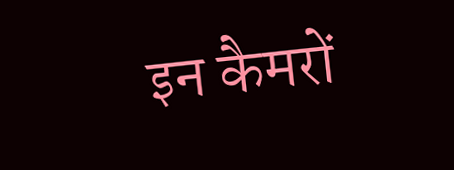इन कैमरों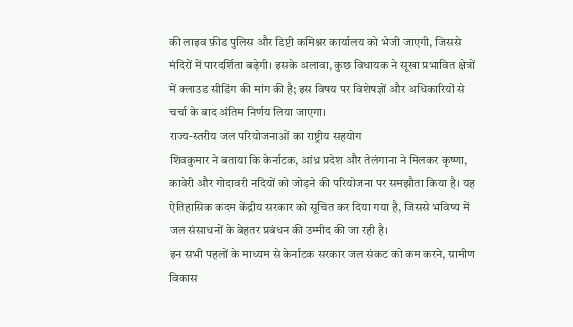की लाइव फ़ीड पुलिस और डिप्टी कमिश्नर कार्यालय को भेजी जाएगी, जिससे मंदिरों में पारदर्शिता बढ़ेगी। इसके अलावा, कुछ विधायक ने सूखा प्रभावित क्षेत्रों में क्लाउड सीडिंग की मांग की है; इस विषय पर विशेषज्ञों और अधिकारियों से चर्चा के बाद अंतिम निर्णय लिया जाएगा।
राज्य-स्तरीय जल परियोजनाओं का राष्ट्रीय सहयोग
शिवकुमार ने बताया कि केर्नाटक, आंध्र प्रदेश और तेलंगाना ने मिलकर कृष्णा, कावेरी और गोदावरी नदियों को जोड़ने की परियोजना पर समझौता किया है। यह ऐतिहासिक कदम केंद्रीय सरकार को सूचित कर दिया गया है, जिससे भविष्य में जल संसाधनों के बेहतर प्रबंधन की उम्मीद की जा रही है।
इन सभी पहलों के माध्यम से केर्नाटक सरकार जल संकट को कम करने, ग्रामीण विकास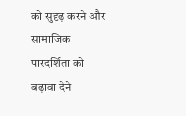को सुदृढ़ करने और सामाजिक पारदर्शिता को बढ़ावा देने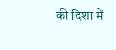की दिशा में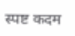स्पष्ट कदम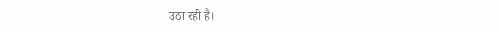उठा रही है।